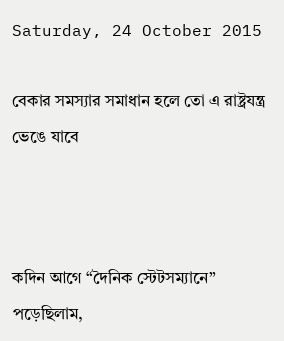Saturday, 24 October 2015

বেকার সমস্যার সমাধান হলে তো এ রাষ্ট্রযন্ত্র ভেঙে যাবে



কদিন আগে “দৈনিক স্টেটসম্যানে” পড়েছিলাম,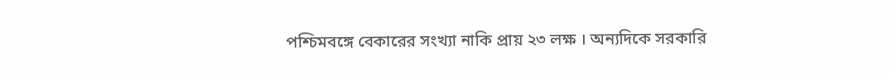পশ্চিমবঙ্গে বেকারের সংখ্যা নাকি প্রায় ২৩ লক্ষ । অন্যদিকে সরকারি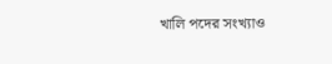খালি পদের সংখ্যাও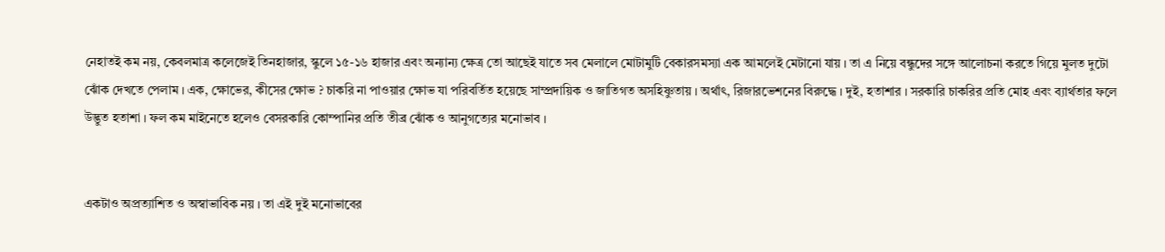নেহাতই কম নয়, কেবলমাত্র কলেজেই তিনহাজার, স্কুলে ১৫-১৬ হাজার এবং অন্যান্য ক্ষেত্র তো আছেই যাতে সব মেলালে মোটামুটি বেকারসমস্যা এক আমলেই মেটানো যায় । তা এ নিয়ে বন্ধুদের সঙ্গে আলোচনা করতে গিয়ে মুলত দুটো ঝোঁক দেখতে পেলাম । এক, ক্ষোভের, কীসের ক্ষোভ ? চাকরি না পাওয়ার ক্ষোভ যা পরিবর্তিত হয়েছে সাম্প্রদায়িক ও জাতিগত অসহিষ্ণুতায় । অর্থাৎ, রিজারভেশনের বিরুদ্ধে । দুই, হতাশার । সরকারি চাকরির প্রতি মোহ এবং ব্যার্থতার ফলে উদ্ভুত হতাশা । ফল কম মাইনেতে হলেও বেসরকারি কোম্পানির প্রতি তীব্র ঝোঁক ও আনুগত্যের মনোভাব ।


একটাও অপ্রত্যাশিত ও অস্বাভাবিক নয় । তা এই দুই মনোভাবের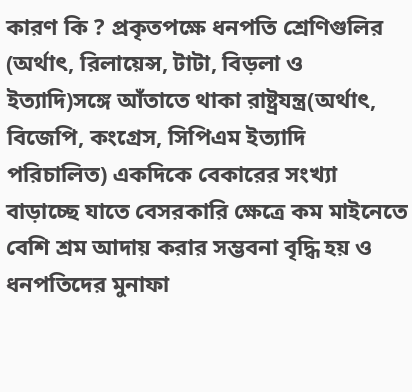কারণ কি ? প্রকৃতপক্ষে ধনপতি শ্রেণিগুলির (অর্থাৎ, রিলায়েন্স, টাটা, বিড়লা ও ইত্যাদি)সঙ্গে আঁতাতে থাকা রাষ্ট্রযন্ত্র(অর্থাৎ, বিজেপি, কংগ্রেস, সিপিএম ইত্যাদি পরিচালিত) একদিকে বেকারের সংখ্যা বাড়াচ্ছে যাতে বেসরকারি ক্ষেত্রে কম মাইনেতে বেশি শ্রম আদায় করার সম্ভবনা বৃদ্ধি হয় ও ধনপতিদের মুনাফা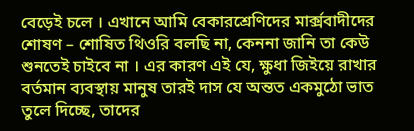বেড়েই চলে । এখানে আমি বেকারশ্রেণিদের মার্ক্সবাদীদের শোষণ – শোষিত থিওরি বলছি না, কেননা জানি তা কেউ শুনতেই চাইবে না । এর কারণ এই যে, ক্ষুধা জিইয়ে রাখার বর্তমান ব্যবস্থায় মানুষ তারই দাস যে অন্তত একমুঠো ভাত তুলে দিচ্ছে, তাদের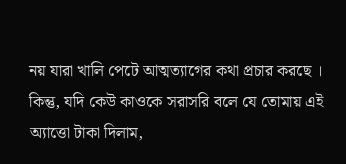নয় যারা খালি পেটে আত্মত্যাগের কথা প্রচার করছে । কিন্তু, যদি কেউ কাওকে সরাসরি বলে যে তোমায় এই অ্যাত্তো টাকা দিলাম,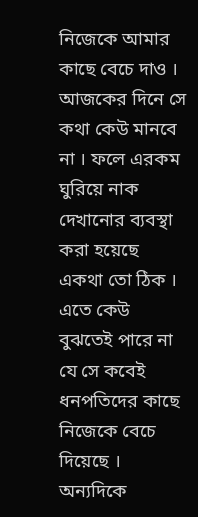নিজেকে আমার কাছে বেচে দাও । আজকের দিনে সে কথা কেউ মানবে না । ফলে এরকম ঘুরিয়ে নাক দেখানোর ব্যবস্থা করা হয়েছে একথা তো ঠিক । এতে কেউ বুঝতেই পারে না যে সে কবেই ধনপতিদের কাছে নিজেকে বেচে দিয়েছে । অন্যদিকে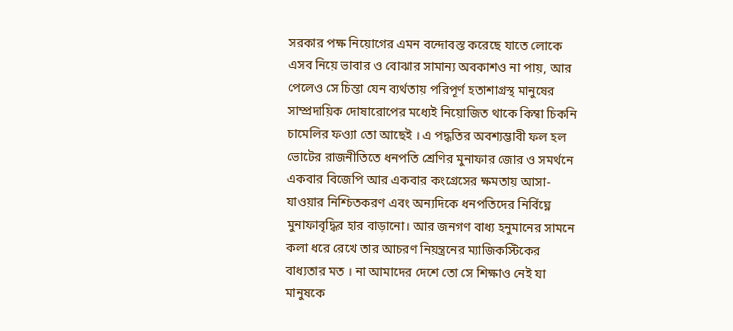সরকার পক্ষ নিয়োগের এমন বন্দোবস্ত করেছে যাতে লোকে এসব নিয়ে ভাবার ও বোঝার সামান্য অবকাশও না পায়, আর পেলেও সে চিন্তা যেন ব্যর্থতায় পরিপূর্ণ হতাশাগ্রস্থ মানুষের সাম্প্রদায়িক দোষারোপের মধ্যেই নিয়োজিত থাকে কিম্বা চিকনি চামেলির ফও্যা তো আছেই । এ পদ্ধতির অবশ্যম্ভাবী ফল হল ভোটের রাজনীতিতে ধনপতি শ্রেণির মুনাফার জোর ও সমর্থনে একবার বিজেপি আর একবার কংগ্রেসের ক্ষমতায় আসা-যাওয়ার নিশ্চিতকরণ এবং অন্যদিকে ধনপতিদের নির্বিঘ্নে মুনাফাবৃদ্ধির হার বাড়ানো। আর জনগণ বাধ্য হনুমানের সামনে কলা ধরে রেখে তার আচরণ নিয়ন্ত্রনের ম্যাজিকস্টিকের বাধ্যতার মত । না আমাদের দেশে তো সে শিক্ষাও নেই যা মানুষকে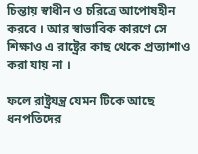চিন্তায় স্বাধীন ও চরিত্রে আপোষহীন করবে । আর স্বাভাবিক কারণে সে শিক্ষাও এ রাষ্ট্রের কাছ থেকে প্রত্যাশাও করা যায় না ।

ফলে রাষ্ট্রযন্ত্র যেমন টিকে আছে ধনপতিদের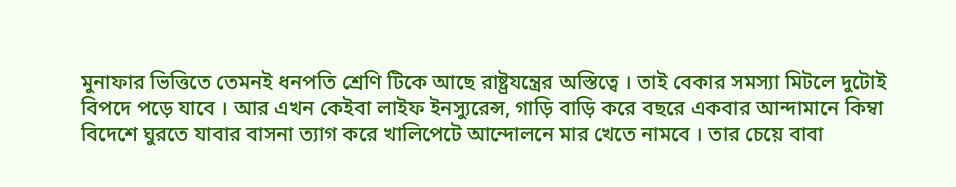মুনাফার ভিত্তিতে তেমনই ধনপতি শ্রেণি টিকে আছে রাষ্ট্রযন্ত্রের অস্তিত্বে । তাই বেকার সমস্যা মিটলে দুটোই বিপদে পড়ে যাবে । আর এখন কেইবা লাইফ ইনস্যুরেন্স, গাড়ি বাড়ি করে বছরে একবার আন্দামানে কিম্বা বিদেশে ঘুরতে যাবার বাসনা ত্যাগ করে খালিপেটে আন্দোলনে মার খেতে নামবে । তার চেয়ে বাবা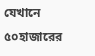যেখানে ৫০হাজারের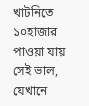খাটনিতে ১০হাজার পাওয়া যায় সেই ভাল, যেখানে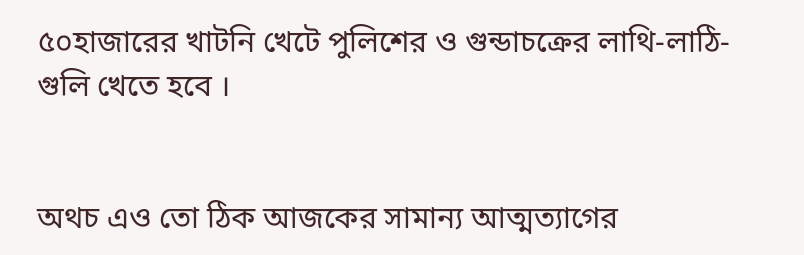৫০হাজারের খাটনি খেটে পুলিশের ও গুন্ডাচক্রের লাথি-লাঠি-গুলি খেতে হবে ।


অথচ এও তো ঠিক আজকের সামান্য আত্মত্যাগের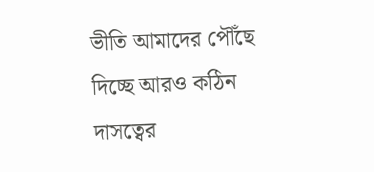ভীতি আমাদের পৌঁছে দিচ্ছে আরও কঠিন দাসত্বের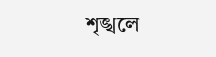শৃঙ্খলে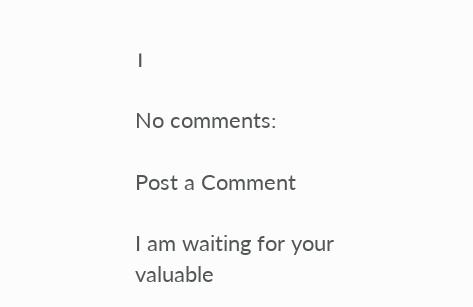।

No comments:

Post a Comment

I am waiting for your valuable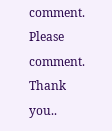comment. Please comment. Thank you..